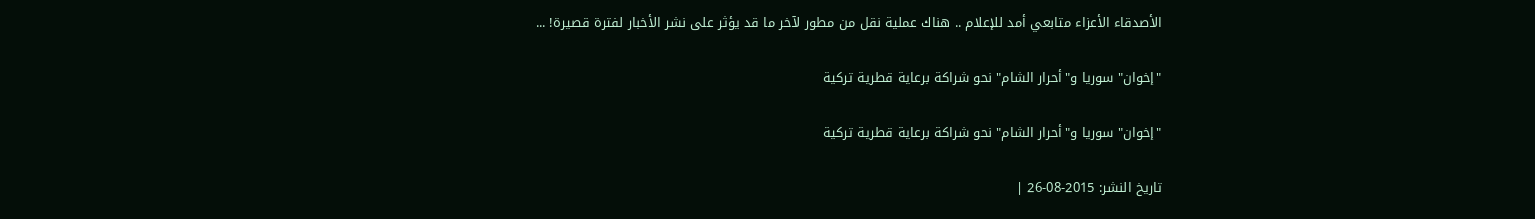الأصدقاء الأعزاء متابعي أمد للإعلام .. هناك عملية نقل من مطور لآخر ما قد يؤثر على نشر الأخبار لفترة قصيرة! ...

"إخوان" سوريا و"أحرار الشام" نحو شراكة برعاية قطرية تركية

"إخوان" سوريا و"أحرار الشام" نحو شراكة برعاية قطرية تركية

تاريخ النشر: 2015-08-26 |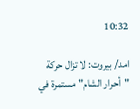10:32

امد/ بيروت: لا تزال حركة "أحرار الشام" مستمرة في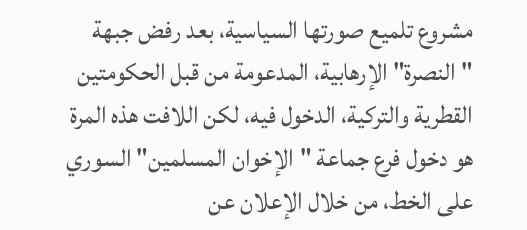مشروع تلميع صورتها السياسية، بعد رفض جبهة "النصرة" الإرهابية، المدعومة من قبل الحكومتين القطرية والتركية، الدخول فيه، لكن اللافت هذه المرة هو دخول فرع جماعة "الإخوان المسلمين" السوري على الخط، من خلال الإعلان عن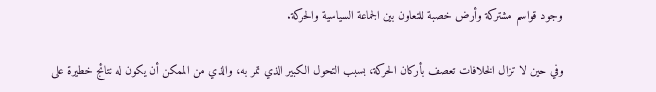وجود قواسم مشتركة وأرض خصبة للتعاون بين الجماعة السياسية والحركة.

وفي حين لا تزال الخلافات تعصف بأركان الحركة، بسبب التحول الكبير الذي تمر به، والذي من الممكن أن يكون له نتائج خطيرة على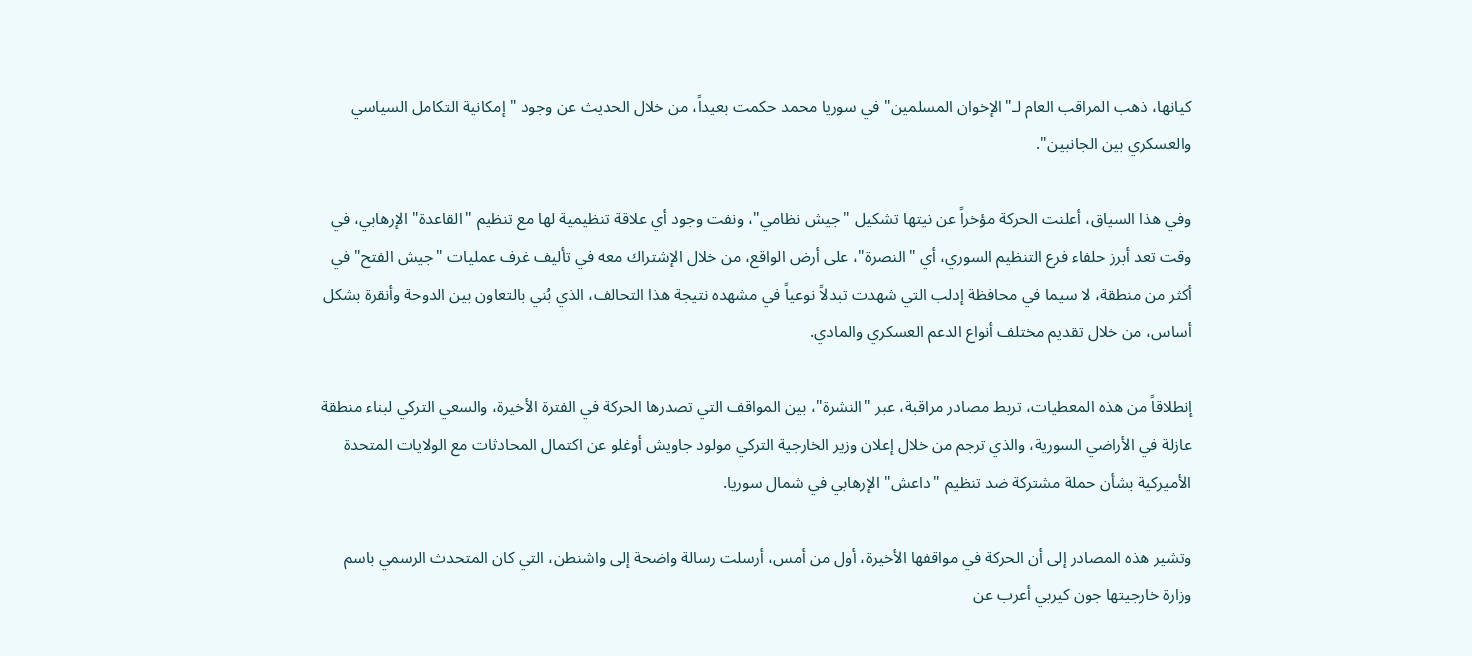كيانها، ذهب المراقب العام لـ"الإخوان المسلمين" في سوريا محمد حكمت بعيداً، من خلال الحديث عن وجود "إمكانية التكامل السياسي والعسكري بين الجانبين".

وفي هذا السياق، أعلنت الحركة مؤخراً عن نيتها تشكيل "جيش نظامي"، ونفت وجود أي علاقة تنظيمية لها مع تنظيم "القاعدة" الإرهابي، في وقت تعد أبرز حلفاء فرع التنظيم السوري، أي "النصرة"، على أرض الواقع، من خلال الإشتراك معه في تأليف غرف عمليات "جيش الفتح" في أكثر من منطقة، لا سيما في محافظة إدلب التي شهدت تبدلاً نوعياً في مشهده نتيجة هذا التحالف، الذي بُني بالتعاون بين الدوحة وأنقرة بشكل أساس، من خلال تقديم مختلف أنواع الدعم العسكري والمادي.

إنطلاقاً من هذه المعطيات، تربط مصادر مراقبة، عبر "النشرة"، بين المواقف التي تصدرها الحركة في الفترة الأخيرة، والسعي التركي لبناء منطقة عازلة في الأراضي السورية، والذي ترجم من خلال إعلان وزير الخارجية التركي مولود جاويش أوغلو عن اكتمال المحادثات مع الولايات المتحدة الأميركية بشأن حملة مشتركة ضد تنظيم "داعش" الإرهابي في شمال سوريا.

وتشير هذه المصادر إلى أن الحركة في مواقفها الأخيرة، أول من أمس، أرسلت رسالة واضحة إلى واشنطن، التي كان المتحدث الرسمي باسم وزارة خارجيتها جون كيربي أعرب عن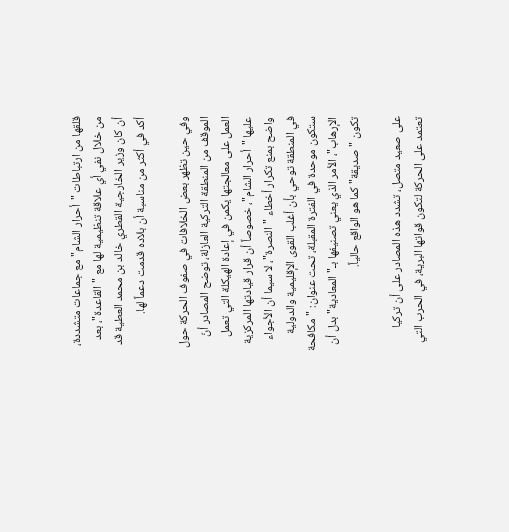قلقها من ارتباطات "أحرار الشام" مع جماعات متشددة، من خلال نفي أي علاقة تنظيمية لها مع "القاعدة"، بعد أن كان وزير الخارجية القطري خالد بن محمد العطية قد أكد في أكثر من مناسبة أن بلاده قدمت دعماً لها.

وفي حين تظهر بعض الخلافات في صفوف الحركة حول الموقف من المنطقة التركية العازلة، توضح المصادر أنّ العمل على معالجتها يكمن في إعادة الهيكلة التي تعمل عليها "أحرار الشام"، خصوصاً أن قرار قيادتها المركزية واضح بمنع تكرار أخطاء "النصرة"، لا سيما أن الأجواء في المنطقة توحي بأن أغلب القوى الإقليمية والدولية ستكون موحدة في الفترة المقبلة، تحت عنوان: "مكافحة الإرهاب"، الأمر الذي يعني تصنيفها بـ"المعادية" بدل أن تكون "صديقة" كما هو الواقع حالياً.

على صعيد متصل، تشدد هذه المصادر على أن تركيا تعتمد على الحركة لتكون قواتها البرية، في الحرب التي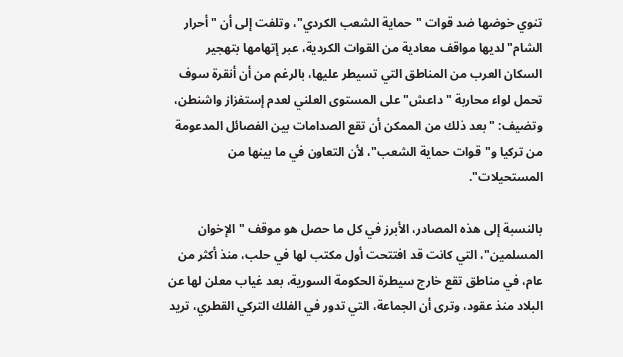تنوي خوضها ضد قوات "حماية الشعب الكردي"، وتلفت إلى أن "أحرار الشام" لديها مواقف معادية من القوات الكردية، عبر إتهامها بتهجير السكان العرب من المناطق التي تسيطر عليها، بالرغم من أن أنقرة سوف تحمل لواء محاربة "داعش" على المستوى العلني لعدم إستفزاز واشنطن، وتضيف: "بعد ذلك من الممكن أن تقع الصدامات بين الفصائل المدعومة من تركيا و"قوات حماية الشعب"، لأن التعاون في ما بينها من المستحيلات".

بالنسبة إلى هذه المصادر، الأبرز في كل ما حصل هو موقف "الإخوان المسلمين"، التي كانت قد افتتحت أول مكتب لها في حلب، منذ أكثر من عام، في مناطق تقع خارج سيطرة الحكومة السورية، بعد غياب معلن لها عن البلاد منذ عقود، وترى أن الجماعة، التي تدور في الفلك التركي القطري، تريد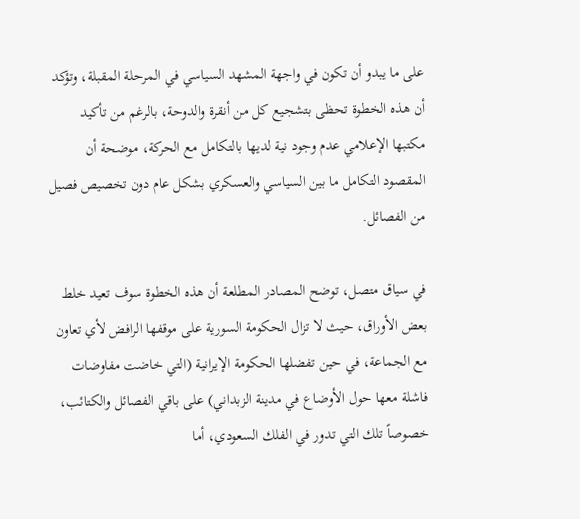على ما يبدو أن تكون في واجهة المشهد السياسي في المرحلة المقبلة، وتؤكد أن هذه الخطوة تحظى بتشجيع كل من أنقرة والدوحة، بالرغم من تأكيد مكتبها الإعلامي عدم وجود نية لديها بالتكامل مع الحركة، موضحة أن المقصود التكامل ما بين السياسي والعسكري بشكل عام دون تخصيص فصيل من الفصائل.

في سياق متصل، توضح المصادر المطلعة أن هذه الخطوة سوف تعيد خلط بعض الأوراق، حيث لا تزال الحكومة السورية على موقفها الرافض لأي تعاون مع الجماعة، في حين تفضلها الحكومة الإيرانية (التي خاضت مفاوضات فاشلة معها حول الأوضاع في مدينة الزبداني) على باقي الفصائل والكتائب، خصوصاً تلك التي تدور في الفلك السعودي، أما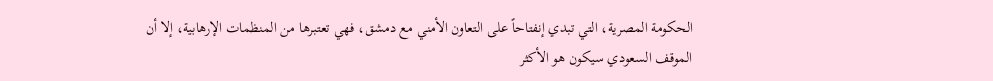الحكومة المصرية، التي تبدي إنفتاحاً على التعاون الأمني مع دمشق، فهي تعتبرها من المنظمات الإرهابية، إلا أن الموقف السعودي سيكون هو الأكثر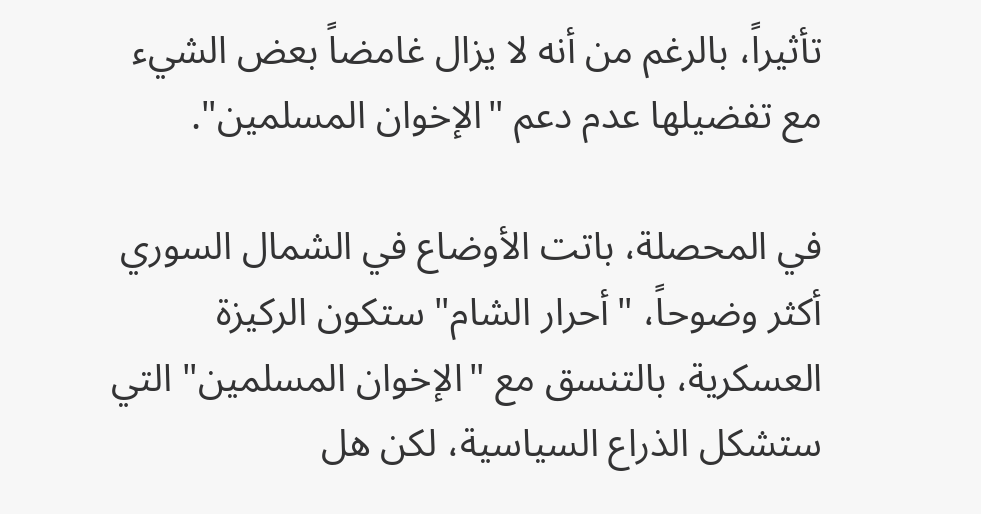تأثيراً، بالرغم من أنه لا يزال غامضاً بعض الشيء مع تفضيلها عدم دعم "الإخوان المسلمين".

في المحصلة، باتت الأوضاع في الشمال السوري أكثر وضوحاً، "أحرار الشام" ستكون الركيزة العسكرية، بالتنسق مع "الإخوان المسلمين" التي ستشكل الذراع السياسية، لكن هل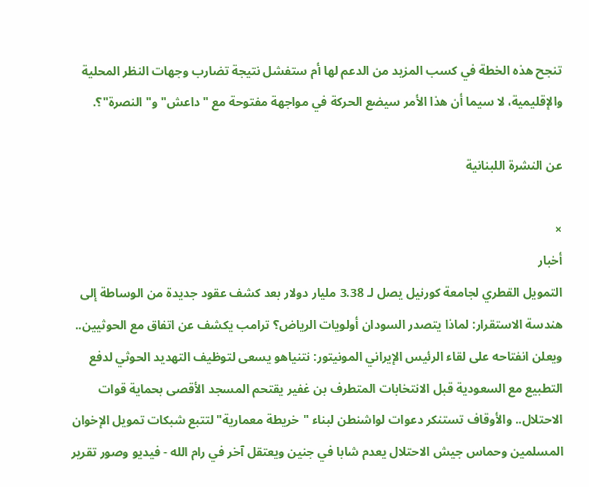تنجح هذه الخطة في كسب المزيد من الدعم لها أم ستفشل نتيجة تضارب وجهات النظر المحلية والإقليمية، لا سيما أن هذا الأمر سيضع الحركة في مواجهة مفتوحة مع "داعش" و"النصرة"؟.

عن النشرة اللبنانية

×
أخبار
التمويل القطري لجامعة كورنيل يصل لـ 3.38 مليار دولار بعد كشف عقود جديدة من الوساطة إلى هندسة الاستقرار: لماذا يتصدر السودان أولويات الرياض؟ ترامب يكشف عن اتفاق مع الحوثيين.. ويعلن انفتاحه على لقاء الرئيس الإيراني المونيتور: نتنياهو يسعى لتوظيف التهديد الحوثي لدفع التطبيع مع السعودية قبل الانتخابات المتطرف بن غفير يقتحم المسجد الأقصى بحماية قوات الاحتلال.. والأوقاف تستنكر دعوات لواشنطن لبناء "خريطة معمارية" لتتبع شبكات تمويل الإخوان المسلمين وحماس جيش الاحتلال يعدم شابا في جنين ويعتقل آخر في رام الله - فيديو وصور تقرير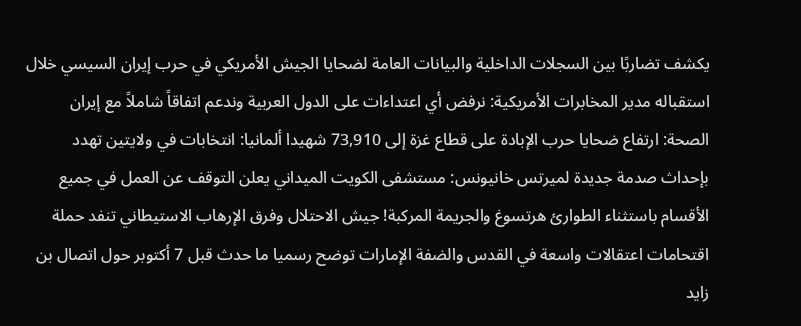يكشف تضاربًا بين السجلات الداخلية والبيانات العامة لضحايا الجيش الأمريكي في حرب إيران السيسي خلال استقباله مدير المخابرات الأمريكية: نرفض أي اعتداءات على الدول العربية وندعم اتفاقاً شاملاً مع إيران الصحة: ارتفاع ضحايا حرب الإبادة على قطاع غزة إلى 73,910 شهيدا ألمانيا: انتخابات في ولايتين تهدد بإحداث صدمة جديدة لميرتس خانيونس: مستشفى الكويت الميداني يعلن التوقف عن العمل في جميع الأقسام باستثناء الطوارئ هرتسوغ والجريمة المركبة! جيش الاحتلال وفرق الإرهاب الاستيطاني تنفد حملة اقتحامات اعتقالات واسعة في القدس والضفة الإمارات توضح رسميا ما حدث قبل 7 أكتوبر حول اتصال بن زايد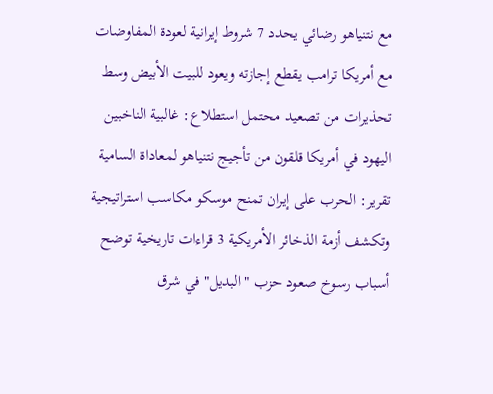مع نتنياهو رضائي يحدد 7 شروط إيرانية لعودة المفاوضات مع أمريكا ترامب يقطع إجازته ويعود للبيت الأبيض وسط تحذيرات من تصعيد محتمل استطلاع: غالبية الناخبين اليهود في أمريكا قلقون من تأجيج نتنياهو لمعاداة السامية تقرير: الحرب على إيران تمنح موسكو مكاسب استراتيجية وتكشف أزمة الذخائر الأمريكية 3 قراءات تاريخية توضح أسباب رسوخ صعود حزب "البديل" في شرق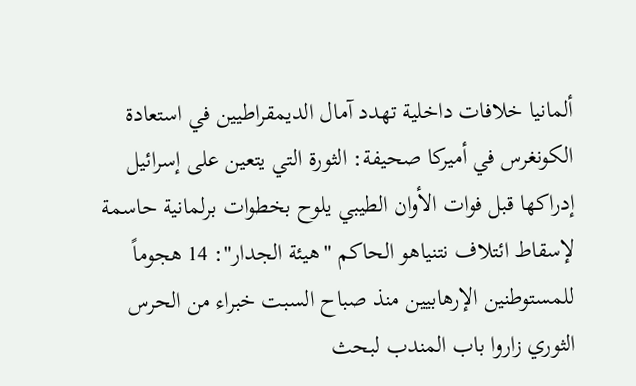ألمانيا خلافات داخلية تهدد آمال الديمقراطيين في استعادة الكونغرس في أميركا صحيفة: الثورة التي يتعين على إسرائيل إدراكها قبل فوات الأوان الطيبي يلوح بخطوات برلمانية حاسمة لإسقاط ائتلاف نتنياهو الحاكم "هيئة الجدار": 14 هجوماً للمستوطنين الإرهابيين منذ صباح السبت خبراء من الحرس الثوري زاروا باب المندب لبحث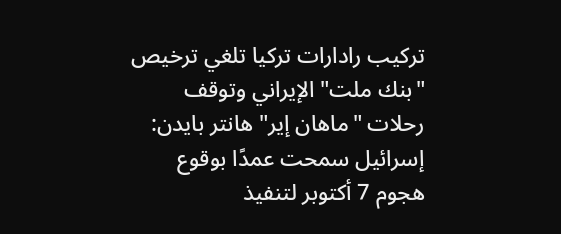تركيب رادارات تركيا تلغي ترخيص "بنك ملت" الإيراني وتوقف رحلات "ماهان إير" هانتر بايدن: إسرائيل سمحت عمدًا بوقوع هجوم 7 أكتوبر لتنفيذ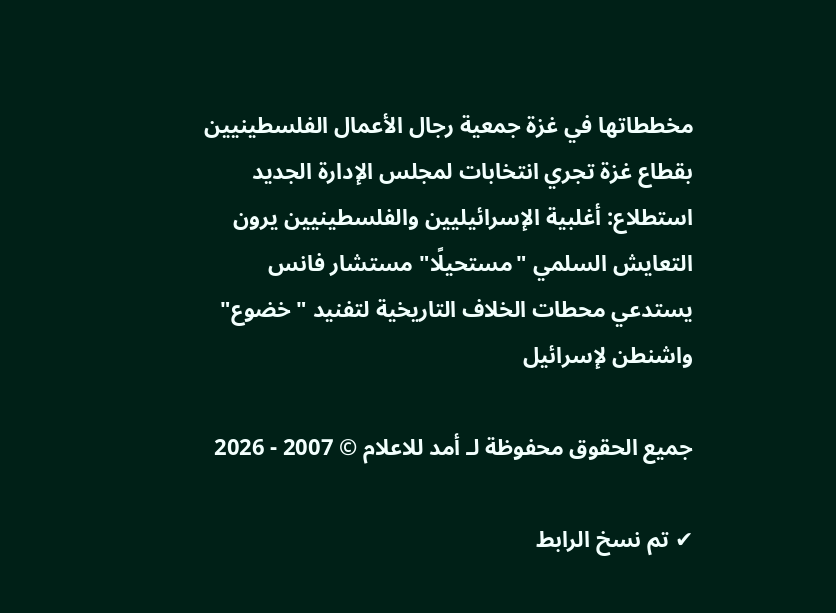مخططاتها في غزة جمعية رجال الأعمال الفلسطينيين بقطاع غزة تجري انتخابات لمجلس الإدارة الجديد استطلاع: أغلبية الإسرائيليين والفلسطينيين يرون التعايش السلمي "مستحيلًا" مستشار فانس يستدعي محطات الخلاف التاريخية لتفنيد "خضوع" واشنطن لإسرائيل

جميع الحقوق محفوظة لـ أمد للاعلام © 2007 - 2026

✔ تم نسخ الرابط